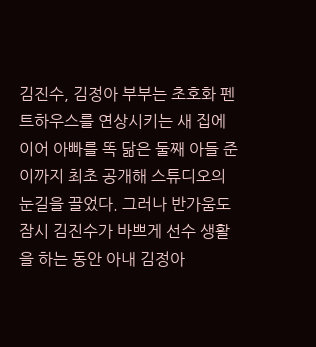김진수, 김정아 부부는 초호화 펜트하우스를 연상시키는 새 집에 이어 아빠를 똑 닮은 둘째 아들 준이까지 최초 공개해 스튜디오의 눈길을 끌었다. 그러나 반가움도 잠시 김진수가 바쁘게 선수 생활을 하는 동안 아내 김정아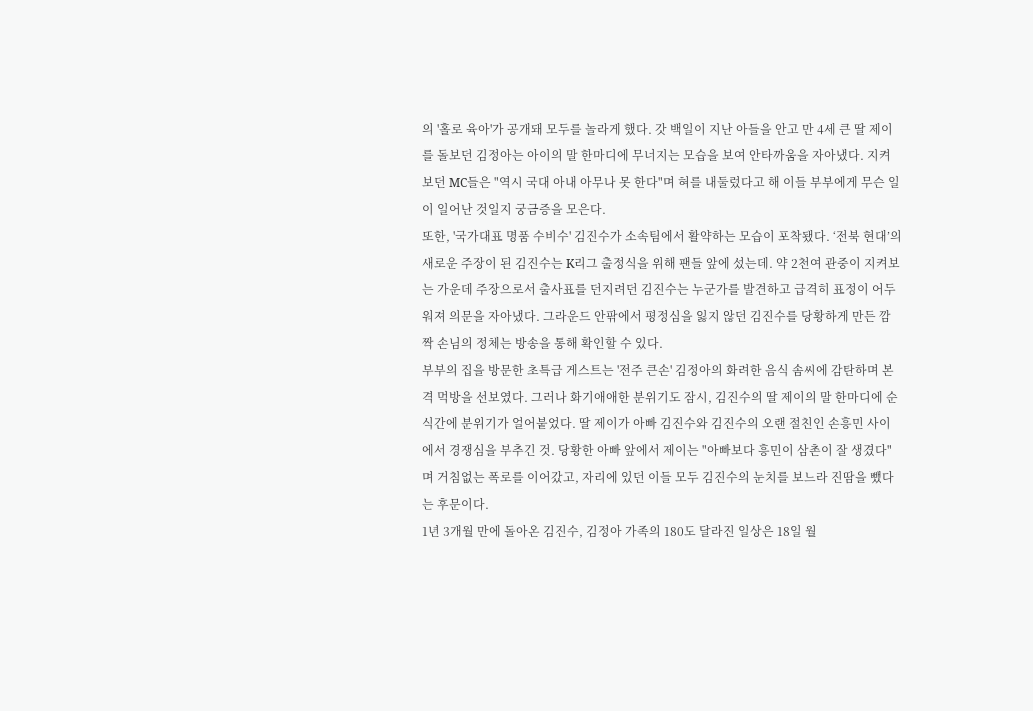의 '홀로 육아'가 공개돼 모두를 놀라게 했다. 갓 백일이 지난 아들을 안고 만 4세 큰 딸 제이를 돌보던 김정아는 아이의 말 한마디에 무너지는 모습을 보여 안타까움을 자아냈다. 지켜보던 MC들은 "역시 국대 아내 아무나 못 한다"며 혀를 내둘렀다고 해 이들 부부에게 무슨 일이 일어난 것일지 궁금증을 모은다.
또한, '국가대표 명품 수비수' 김진수가 소속팀에서 활약하는 모습이 포착됐다. ‘전북 현대’의 새로운 주장이 된 김진수는 K리그 출정식을 위해 팬들 앞에 섰는데. 약 2천여 관중이 지켜보는 가운데 주장으로서 출사표를 던지려던 김진수는 누군가를 발견하고 급격히 표정이 어두워져 의문을 자아냈다. 그라운드 안팎에서 평정심을 잃지 않던 김진수를 당황하게 만든 깜짝 손님의 정체는 방송을 통해 확인할 수 있다.
부부의 집을 방문한 초특급 게스트는 '전주 큰손' 김정아의 화려한 음식 솜씨에 감탄하며 본격 먹방을 선보였다. 그러나 화기애애한 분위기도 잠시, 김진수의 딸 제이의 말 한마디에 순식간에 분위기가 얼어붙었다. 딸 제이가 아빠 김진수와 김진수의 오랜 절친인 손흥민 사이에서 경쟁심을 부추긴 것. 당황한 아빠 앞에서 제이는 "아빠보다 흥민이 삼촌이 잘 생겼다"며 거침없는 폭로를 이어갔고, 자리에 있던 이들 모두 김진수의 눈치를 보느라 진땀을 뺐다는 후문이다.
1년 3개월 만에 돌아온 김진수, 김정아 가족의 180도 달라진 일상은 18일 월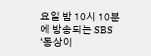요일 밤 10시 10분에 방송되는 SBS ‘동상이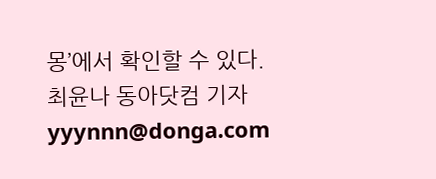몽’에서 확인할 수 있다.
최윤나 동아닷컴 기자 yyynnn@donga.com